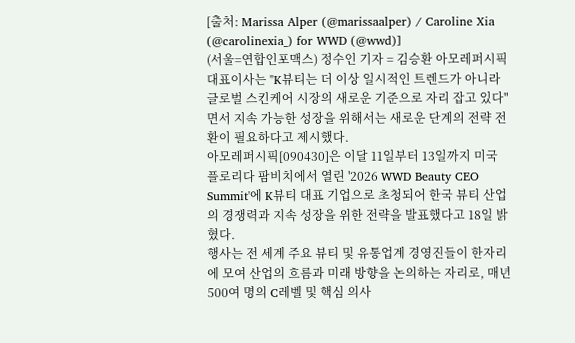[출처: Marissa Alper (@marissaalper) / Caroline Xia (@carolinexia_) for WWD (@wwd)]
(서울=연합인포맥스) 정수인 기자 = 김승환 아모레퍼시픽 대표이사는 "K뷰티는 더 이상 일시적인 트렌드가 아니라 글로벌 스킨케어 시장의 새로운 기준으로 자리 잡고 있다"면서 지속 가능한 성장을 위해서는 새로운 단계의 전략 전환이 필요하다고 제시했다.
아모레퍼시픽[090430]은 이달 11일부터 13일까지 미국 플로리다 팜비치에서 열린 '2026 WWD Beauty CEO Summit'에 K뷰티 대표 기업으로 초청되어 한국 뷰티 산업의 경쟁력과 지속 성장을 위한 전략을 발표했다고 18일 밝혔다.
행사는 전 세계 주요 뷰티 및 유통업계 경영진들이 한자리에 모여 산업의 흐름과 미래 방향을 논의하는 자리로, 매년 500여 명의 C레벨 및 핵심 의사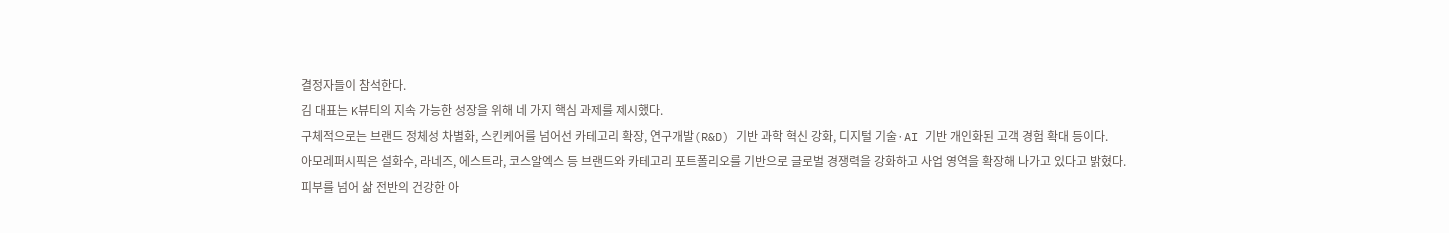결정자들이 참석한다.
김 대표는 K뷰티의 지속 가능한 성장을 위해 네 가지 핵심 과제를 제시했다.
구체적으로는 브랜드 정체성 차별화, 스킨케어를 넘어선 카테고리 확장, 연구개발(R&D) 기반 과학 혁신 강화, 디지털 기술·AI 기반 개인화된 고객 경험 확대 등이다.
아모레퍼시픽은 설화수, 라네즈, 에스트라, 코스알엑스 등 브랜드와 카테고리 포트폴리오를 기반으로 글로벌 경쟁력을 강화하고 사업 영역을 확장해 나가고 있다고 밝혔다.
피부를 넘어 삶 전반의 건강한 아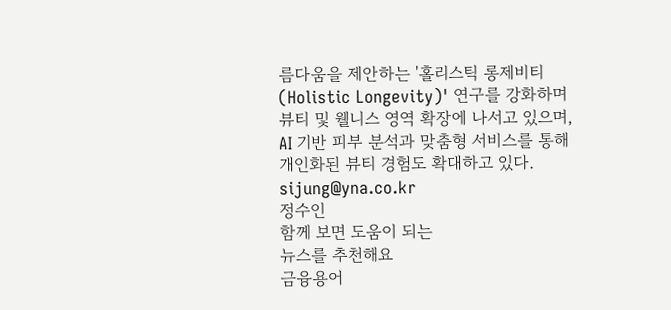름다움을 제안하는 '홀리스틱 롱제비티(Holistic Longevity)' 연구를 강화하며 뷰티 및 웰니스 영역 확장에 나서고 있으며, AI 기반 피부 분석과 맞춤형 서비스를 통해 개인화된 뷰티 경험도 확대하고 있다.
sijung@yna.co.kr
정수인
함께 보면 도움이 되는
뉴스를 추천해요
금융용어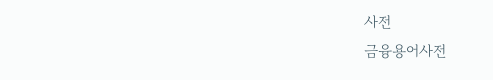사전
금융용어사전